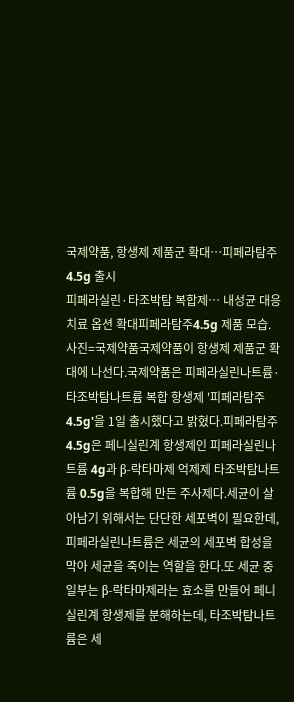국제약품, 항생제 제품군 확대…피페라탐주4.5g 출시
피페라실린·타조박탐 복합제… 내성균 대응 치료 옵션 확대피페라탐주4.5g 제품 모습. 사진=국제약품국제약품이 항생제 제품군 확대에 나선다.국제약품은 피페라실린나트륨·타조박탐나트륨 복합 항생제 '피페라탐주4.5g'을 1일 출시했다고 밝혔다.피페라탐주4.5g은 페니실린계 항생제인 피페라실린나트륨 4g과 β-락타마제 억제제 타조박탐나트륨 0.5g을 복합해 만든 주사제다.세균이 살아남기 위해서는 단단한 세포벽이 필요한데, 피페라실린나트륨은 세균의 세포벽 합성을 막아 세균을 죽이는 역할을 한다.또 세균 중 일부는 β-락타마제라는 효소를 만들어 페니실린계 항생제를 분해하는데, 타조박탐나트륨은 세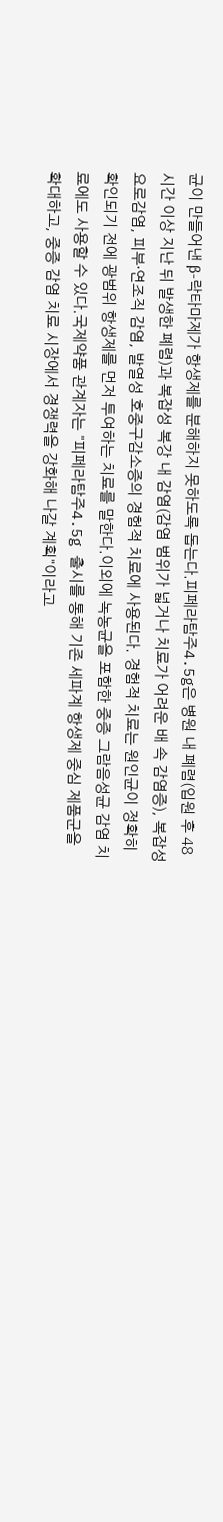균이 만들어낸 β-락타마제가 항생제를 분해하지 못하도록 돕는다.피페라탐주4.5g은 병원 내 폐렴(입원 후 48시간 이상 지난 뒤 발생한 폐렴)과 복잡성 복강 내 감염(감염 범위가 넓거나 치료가 어려운 배 속 감염증), 복잡성 요로감염, 피부·연조직 감염, 발열성 호중구감소증의 경험적 치료에 사용된다. 경험적 치료는 원인균이 정확히 확인되기 전에 광범위 항생제를 먼저 투여하는 치료를 말한다.이외에 녹농균을 포함한 중증 그람음성균 감염 치료에도 사용할 수 있다.국제약품 관계자는 "피페라탐주4.5g 출시를 통해 기존 세파계 항생제 중심 제품군을 확대하고, 중증 감염 치료 시장에서 경쟁력을 강화해 나갈 계획"이라고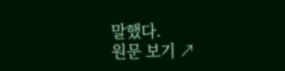말했다.
원문 보기 ↗